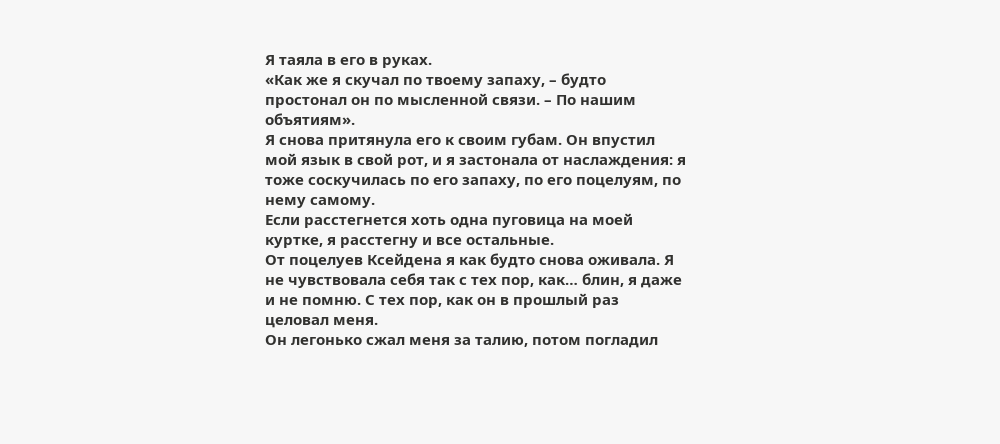Я таяла в его в руках.
«Как же я скучал по твоему запаху, – будто простонал он по мысленной связи. – По нашим объятиям».
Я снова притянула его к своим губам. Он впустил мой язык в свой рот, и я застонала от наслаждения: я тоже соскучилась по его запаху, по его поцелуям, по нему самому.
Если расстегнется хоть одна пуговица на моей куртке, я расстегну и все остальные.
От поцелуев Ксейдена я как будто снова оживала. Я не чувствовала себя так с тех пор, как… блин, я даже и не помню. С тех пор, как он в прошлый раз целовал меня.
Он легонько сжал меня за талию, потом погладил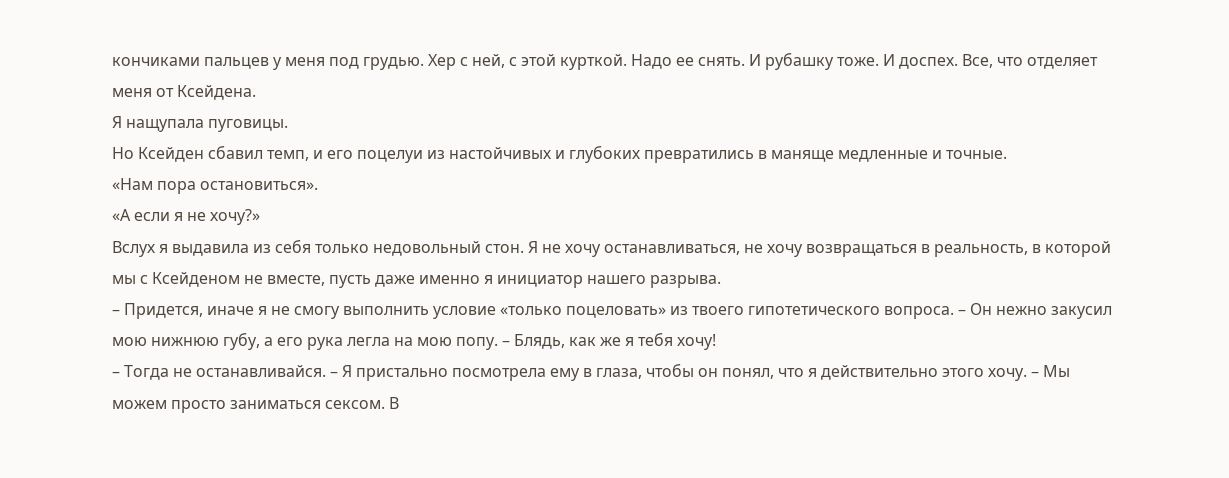кончиками пальцев у меня под грудью. Хер с ней, с этой курткой. Надо ее снять. И рубашку тоже. И доспех. Все, что отделяет меня от Ксейдена.
Я нащупала пуговицы.
Но Ксейден сбавил темп, и его поцелуи из настойчивых и глубоких превратились в маняще медленные и точные.
«Нам пора остановиться».
«А если я не хочу?»
Вслух я выдавила из себя только недовольный стон. Я не хочу останавливаться, не хочу возвращаться в реальность, в которой мы с Ксейденом не вместе, пусть даже именно я инициатор нашего разрыва.
– Придется, иначе я не смогу выполнить условие «только поцеловать» из твоего гипотетического вопроса. – Он нежно закусил мою нижнюю губу, а его рука легла на мою попу. – Блядь, как же я тебя хочу!
– Тогда не останавливайся. – Я пристально посмотрела ему в глаза, чтобы он понял, что я действительно этого хочу. – Мы можем просто заниматься сексом. В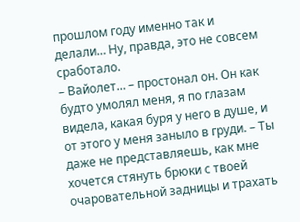прошлом году именно так и делали… Ну, правда, это не совсем сработало.
– Вайолет… – простонал он. Он как будто умолял меня, я по глазам видела, какая буря у него в душе, и от этого у меня заныло в груди. – Ты даже не представляешь, как мне хочется стянуть брюки с твоей очаровательной задницы и трахать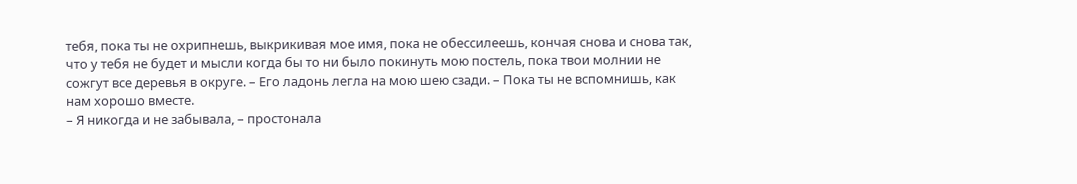тебя, пока ты не охрипнешь, выкрикивая мое имя, пока не обессилеешь, кончая снова и снова так, что у тебя не будет и мысли когда бы то ни было покинуть мою постель, пока твои молнии не сожгут все деревья в округе. – Его ладонь легла на мою шею сзади. – Пока ты не вспомнишь, как нам хорошо вместе.
– Я никогда и не забывала, – простонала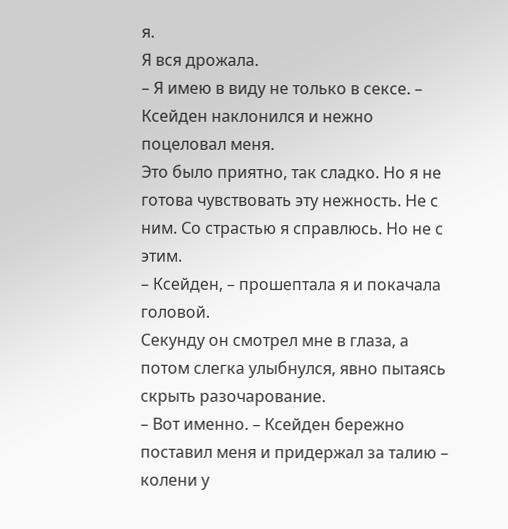я.
Я вся дрожала.
– Я имею в виду не только в сексе. – Ксейден наклонился и нежно поцеловал меня.
Это было приятно, так сладко. Но я не готова чувствовать эту нежность. Не с ним. Со страстью я справлюсь. Но не с этим.
– Ксейден, – прошептала я и покачала головой.
Секунду он смотрел мне в глаза, а потом слегка улыбнулся, явно пытаясь скрыть разочарование.
– Вот именно. – Ксейден бережно поставил меня и придержал за талию – колени у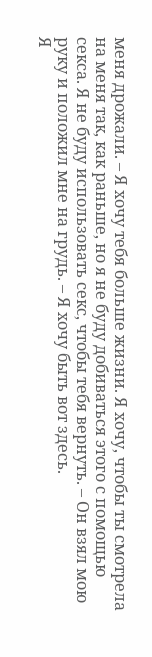меня дрожали. – Я хочу тебя больше жизни. Я хочу, чтобы ты смотрела на меня так, как раньше, но я не буду добиваться этого с помощью секса. Я не буду использовать секс, чтобы тебя вернуть. – Он взял мою руку и положил мне на грудь. – Я хочу быть вот здесь.
Я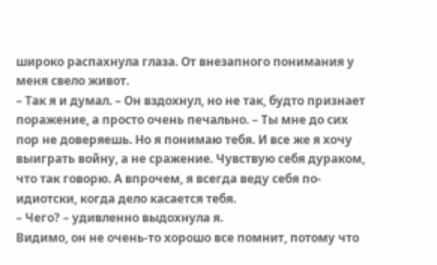широко распахнула глаза. От внезапного понимания у меня свело живот.
– Так я и думал. – Он вздохнул, но не так, будто признает поражение, а просто очень печально. – Ты мне до сих пор не доверяешь. Но я понимаю тебя. И все же я хочу выиграть войну, а не сражение. Чувствую себя дураком, что так говорю. А впрочем, я всегда веду себя по-идиотски, когда дело касается тебя.
– Чего? – удивленно выдохнула я.
Видимо, он не очень-то хорошо все помнит, потому что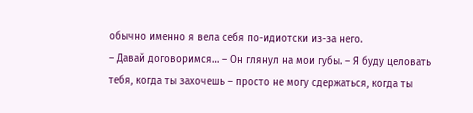обычно именно я вела себя по-идиотски из-за него.
– Давай договоримся… – Он глянул на мои губы. – Я буду целовать тебя, когда ты захочешь – просто не могу сдержаться, когда ты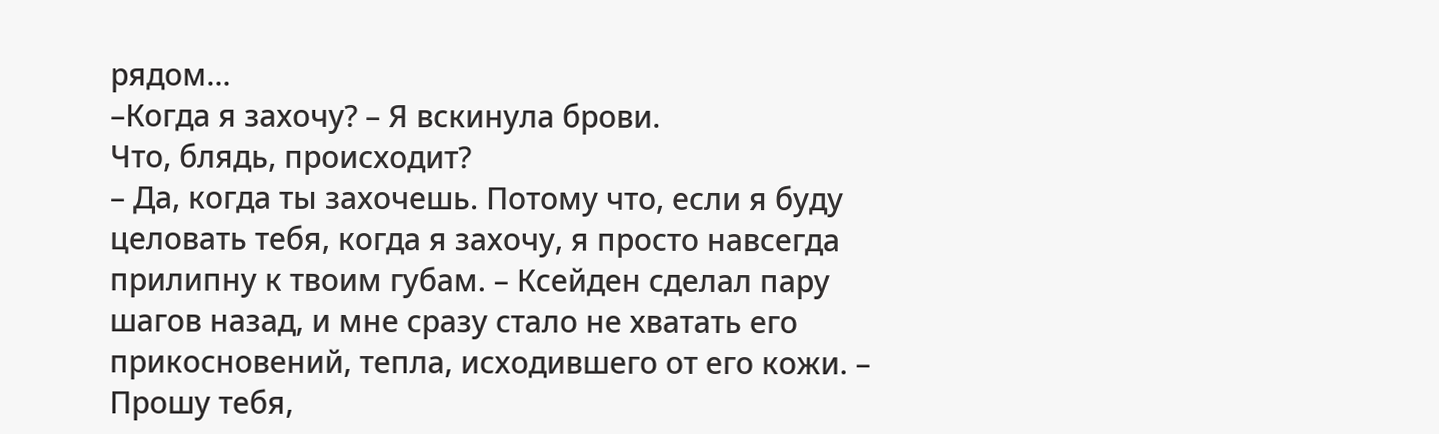рядом…
–Когда я захочу? – Я вскинула брови.
Что, блядь, происходит?
– Да, когда ты захочешь. Потому что, если я буду целовать тебя, когда я захочу, я просто навсегда прилипну к твоим губам. – Ксейден сделал пару шагов назад, и мне сразу стало не хватать его прикосновений, тепла, исходившего от его кожи. – Прошу тебя,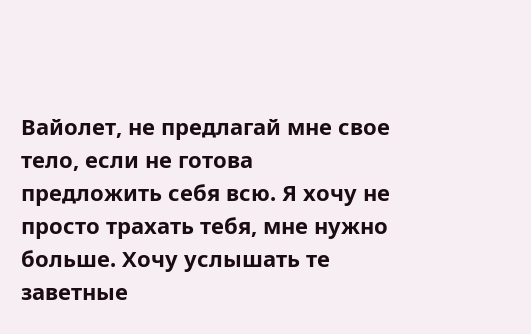Вайолет, не предлагай мне свое тело, если не готова предложить себя всю. Я хочу не просто трахать тебя, мне нужно больше. Хочу услышать те заветные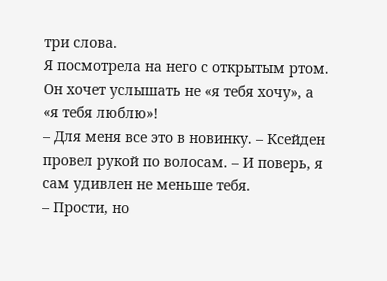три слова.
Я посмотрела на него с открытым ртом. Он хочет услышать не «я тебя хочу», а «я тебя люблю»!
– Для меня все это в новинку. – Ксейден провел рукой по волосам. – И поверь, я сам удивлен не меньше тебя.
– Прости, но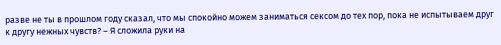разве не ты в прошлом году сказал, что мы спокойно можем заниматься сексом до тех пор, пока не испытываем друг к другу нежных чувств? – Я сложила руки на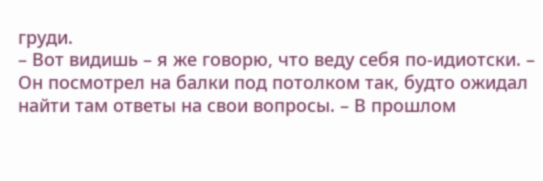груди.
– Вот видишь – я же говорю, что веду себя по-идиотски. – Он посмотрел на балки под потолком так, будто ожидал найти там ответы на свои вопросы. – В прошлом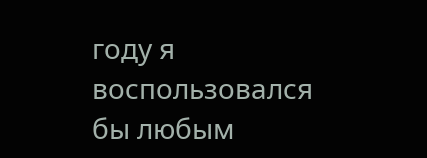году я воспользовался бы любым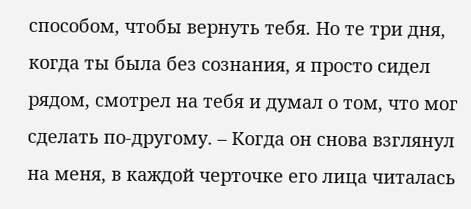способом, чтобы вернуть тебя. Но те три дня, когда ты была без сознания, я просто сидел рядом, смотрел на тебя и думал о том, что мог сделать по-другому. – Когда он снова взглянул на меня, в каждой черточке его лица читалась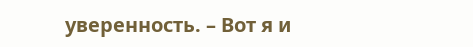уверенность. – Вот я и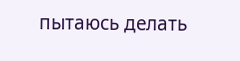пытаюсь делать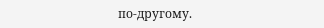по-другому.